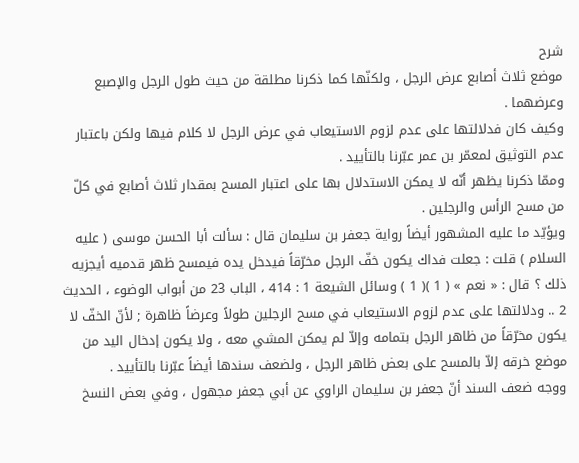شرح
موضع ثلاث أصابع عرض الرجل ، ولكنّها كما ذكرنا مطلقة من حيث طول الرجل والإصبع وعرضهما .
وكيف كان فدلالتها على عدم لزوم الاستيعاب في عرض الرجل لا كلام فيها ولكن باعتبار عدم التوثيق لمعمّر بن عمر عبّرنا بالتأييد .
وممّا ذكرنا يظهر أنّه لا يمكن الاستدلال بها على اعتبار المسح بمقدار ثلاث أصابع في كلّ من مسح الرأس والرجلين .
ويؤيّد ما عليه المشهور أيضاً رواية جعفر بن سليمان قال : سألت أبا الحسن موسى ( عليه السلام ) قلت : جعلت فداك يكون خفّ الرجل مخرّقاً فيدخل يده فيمسح ظهر قدميه أيجزيه ذلك ؟ قال : « نعم » ( 1 )( 1 ) وسائل الشيعة 1 : 414 ، الباب 23 من أبواب الوضوء ، الحديث 2 .. ودلالتها على عدم لزوم الاستيعاب في مسح الرجلين طولاً وعرضاً ظاهرة ; لأنّ الخفّ لا يكون مخرّقاً من ظاهر الرجل بتمامه وإلاّ لم يمكن المشي معه ، ولا يكون إدخال اليد من موضع خرقه إلاّ بالمسح على بعض ظاهر الرجل ، ولضعف سندها أيضاً عبّرنا بالتأييد .
ووجه ضعف السند أنّ جعفر بن سليمان الراوي عن أبي جعفر مجهول ، وفي بعض النسخ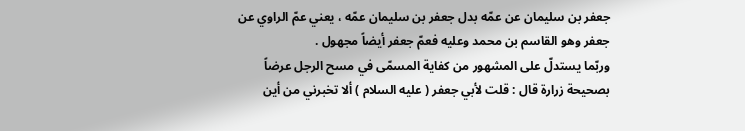جعفر بن سليمان عن عمّه بدل جعفر بن سليمان عمّه ، يعني عمّ الراوي عن جعفر وهو القاسم بن محمد وعليه فعمّ جعفر أيضاً مجهول .
وربّما يستدلّ على المشهور من كفاية المسمّى في مسح الرجل عرضاً بصحيحة زرارة قال : قلت لأبي جعفر ( عليه السلام ) ألا تخبرني من أين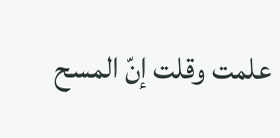علمت وقلت إنّ المسح